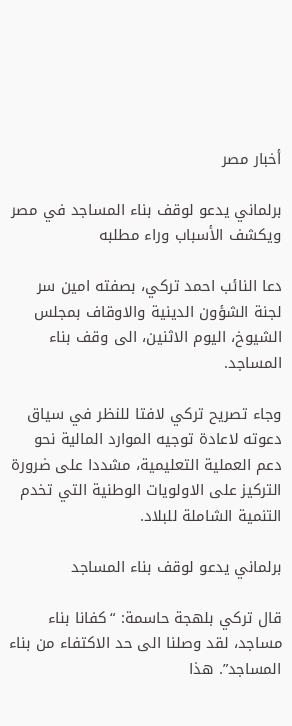أخبار مصر

برلماني يدعو لوقف بناء المساجد في مصر ويكشف الأسباب وراء مطلبه

دعا النائب احمد تركي، بصفته امين سر لجنة الشؤون الدينية والاوقاف بمجلس الشيوخ، اليوم الاثنين، الى وقف بناء المساجد.

وجاء تصريح تركي لافتا للنظر في سياق دعوته لاعادة توجيه الموارد المالية نحو دعم العملية التعليمية، مشددا على ضرورة التركيز على الاولويات الوطنية التي تخدم التنمية الشاملة للبلاد.

برلماني يدعو لوقف بناء المساجد

قال تركي بلهجة حاسمة: “كفانا بناء مساجد، لقد وصلنا الى حد الاكتفاء من بناء المساجد”. هذا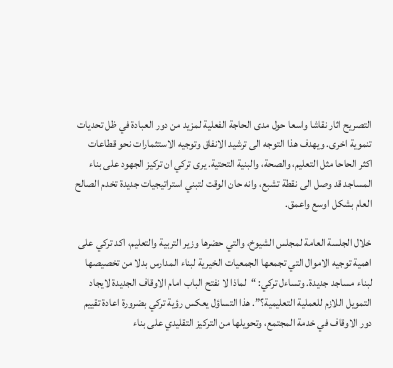التصريح اثار نقاشا واسعا حول مدى الحاجة الفعلية لمزيد من دور العبادة في ظل تحديات تنموية اخرى. ويهدف هذا التوجه الى ترشيد الانفاق وتوجيه الاستثمارات نحو قطاعات اكثر الحاحا مثل التعليم، والصحة، والبنية التحتية. يرى تركي ان تركيز الجهود على بناء المساجد قد وصل الى نقطة تشبع، وانه حان الوقت لتبني استراتيجيات جديدة تخدم الصالح العام بشكل اوسع واعمق.

خلال الجلسة العامة لمجلس الشيوخ، والتي حضرها وزير التربية والتعليم، اكد تركي على اهمية توجيه الاموال التي تجمعها الجمعيات الخيرية لبناء المدارس بدلا من تخصيصها لبناء مساجد جديدة. وتساءل تركي: “لماذا لا نفتح الباب امام الاوقاف الجديدة لايجاد التمويل اللازم للعملية التعليمية؟”. هذا التساؤل يعكس رؤية تركي بضرورة اعادة تقييم دور الاوقاف في خدمة المجتمع، وتحويلها من التركيز التقليدي على بناء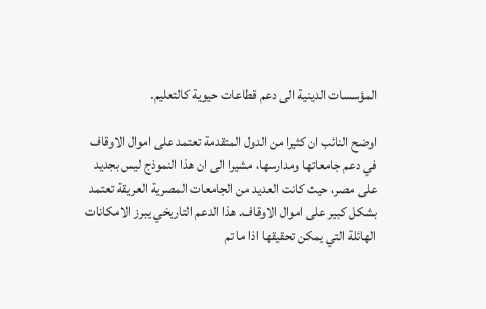المؤسسات الدينية الى دعم قطاعات حيوية كالتعليم.

اوضح النائب ان كثيرا من الدول المتقدمة تعتمد على اموال الاوقاف في دعم جامعاتها ومدارسها، مشيرا الى ان هذا النموذج ليس بجديد على مصر، حيث كانت العديد من الجامعات المصرية العريقة تعتمد بشكل كبير على اموال الاوقاف. هذا الدعم التاريخي يبرز الامكانات الهائلة التي يمكن تحقيقها اذا ما تم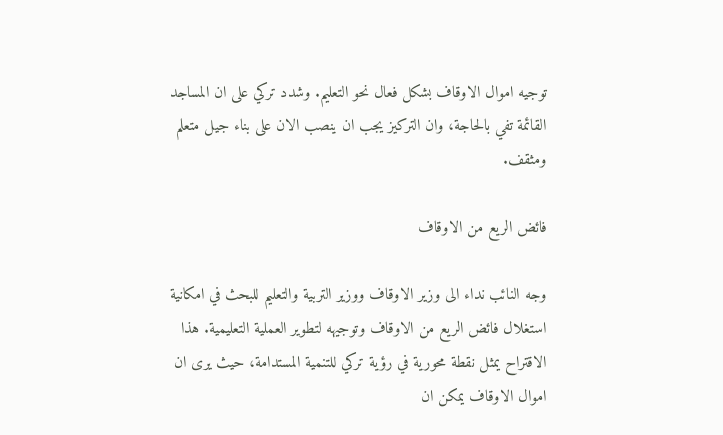توجيه اموال الاوقاف بشكل فعال نحو التعليم. وشدد تركي على ان المساجد القائمة تفي بالحاجة، وان التركيز يجب ان ينصب الان على بناء جيل متعلم ومثقف.

فائض الريع من الاوقاف

وجه النائب نداء الى وزير الاوقاف ووزير التربية والتعليم للبحث في امكانية استغلال فائض الريع من الاوقاف وتوجيهه لتطوير العملية التعليمية. هذا الاقتراح يمثل نقطة محورية في رؤية تركي للتنمية المستدامة، حيث يرى ان اموال الاوقاف يمكن ان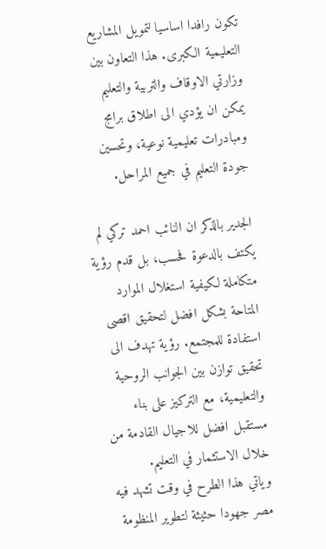تكون رافدا اساسيا لتمويل المشاريع التعليمية الكبرى. هذا التعاون بين وزارتي الاوقاف والتربية والتعليم يمكن ان يؤدي الى اطلاق برامج ومبادرات تعليمية نوعية، وتحسين جودة التعليم في جميع المراحل.

الجدير بالذكر ان النائب احمد تركي لم يكتف بالدعوة فحسب، بل قدم رؤية متكاملة لكيفية استغلال الموارد المتاحة بشكل افضل لتحقيق اقصى استفادة للمجتمع. رؤية تهدف الى تحقيق توازن بين الجوانب الروحية والتعليمية، مع التركيز على بناء مستقبل افضل للاجيال القادمة من خلال الاستثمار في التعليم.
وياتي هذا الطرح في وقت تشهد فيه مصر جهودا حثيثة لتطوير المنظومة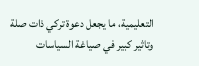التعليمية، ما يجعل دعوة تركي ذات صلة وتاثير كبير في صياغة السياسات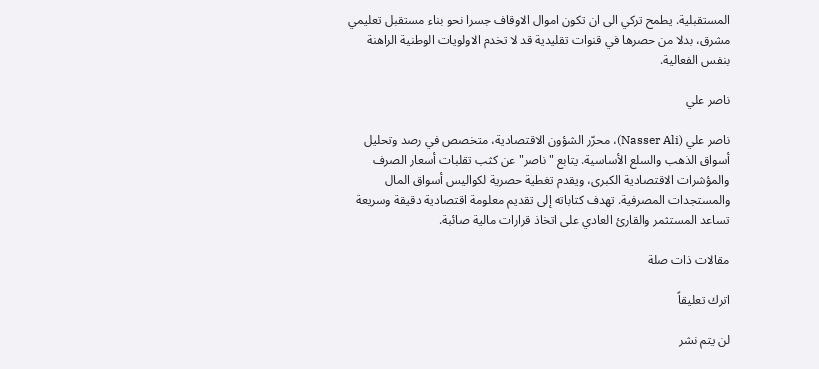المستقبلية. يطمح تركي الى ان تكون اموال الاوقاف جسرا نحو بناء مستقبل تعليمي مشرق، بدلا من حصرها في قنوات تقليدية قد لا تخدم الاولويات الوطنية الراهنة بنفس الفعالية.

ناصر علي

ناصر علي (Nasser Ali)، محرّر الشؤون الاقتصادية، متخصص في رصد وتحليل أسواق الذهب والسلع الأساسية. يتابع "ناصر" عن كثب تقلبات أسعار الصرف والمؤشرات الاقتصادية الكبرى، ويقدم تغطية حصرية لكواليس أسواق المال والمستجدات المصرفية. تهدف كتاباته إلى تقديم معلومة اقتصادية دقيقة وسريعة تساعد المستثمر والقارئ العادي على اتخاذ قرارات مالية صائبة.

مقالات ذات صلة

اترك تعليقاً

لن يتم نشر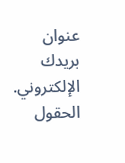عنوان بريدك الإلكتروني. الحقول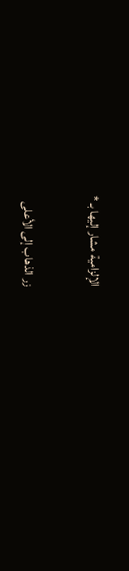الإلزامية مشار إليها بـ *

زر الذهاب إلى الأعلى